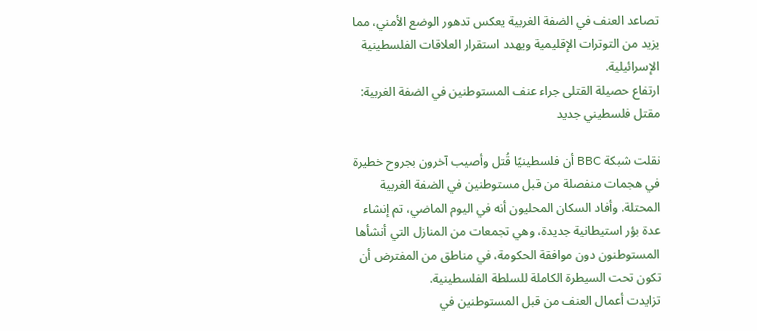تصاعد العنف في الضفة الغربية يعكس تدهور الوضع الأمني، مما يزيد من التوترات الإقليمية ويهدد استقرار العلاقات الفلسطينية الإسرائيلية.
ارتفاع حصيلة القتلى جراء عنف المستوطنين في الضفة الغربية: مقتل فلسطيني جديد

نقلت شبكة BBC أن فلسطينيًا قُتل وأصيب آخرون بجروح خطيرة في هجمات منفصلة من قبل مستوطنين في الضفة الغربية المحتلة. وأفاد السكان المحليون أنه في اليوم الماضي، تم إنشاء عدة بؤر استيطانية جديدة، وهي تجمعات من المنازل التي أنشأها المستوطنون دون موافقة الحكومة، في مناطق من المفترض أن تكون تحت السيطرة الكاملة للسلطة الفلسطينية.
تزايدت أعمال العنف من قبل المستوطنين في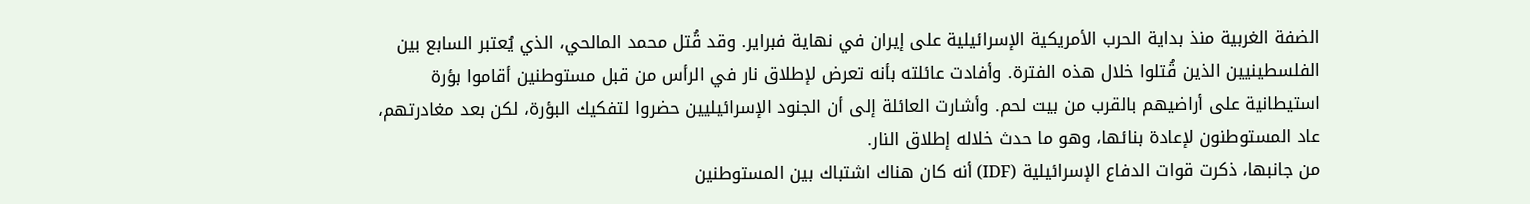الضفة الغربية منذ بداية الحرب الأمريكية الإسرائيلية على إيران في نهاية فبراير. وقد قُتل محمد المالحي، الذي يُعتبر السابع بين الفلسطينيين الذين قُتلوا خلال هذه الفترة. وأفادت عائلته بأنه تعرض لإطلاق نار في الرأس من قبل مستوطنين أقاموا بؤرة استيطانية على أراضيهم بالقرب من بيت لحم. وأشارت العائلة إلى أن الجنود الإسرائيليين حضروا لتفكيك البؤرة، لكن بعد مغادرتهم، عاد المستوطنون لإعادة بنائها، وهو ما حدث خلاله إطلاق النار.
من جانبها، ذكرت قوات الدفاع الإسرائيلية (IDF) أنه كان هناك اشتباك بين المستوطنين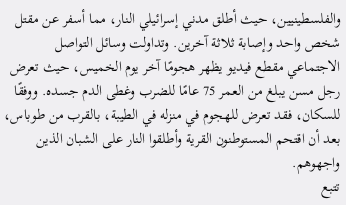والفلسطينيين، حيث أطلق مدني إسرائيلي النار، مما أسفر عن مقتل شخص واحد وإصابة ثلاثة آخرين. وتداولت وسائل التواصل الاجتماعي مقطع فيديو يظهر هجومًا آخر يوم الخميس، حيث تعرض رجل مسن يبلغ من العمر 75 عامًا للضرب وغطى الدم جسده. ووفقًا للسكان، فقد تعرض للهجوم في منزله في الطيبة، بالقرب من طوباس، بعد أن اقتحم المستوطنون القرية وأطلقوا النار على الشبان الذين واجهوهم.
تتبع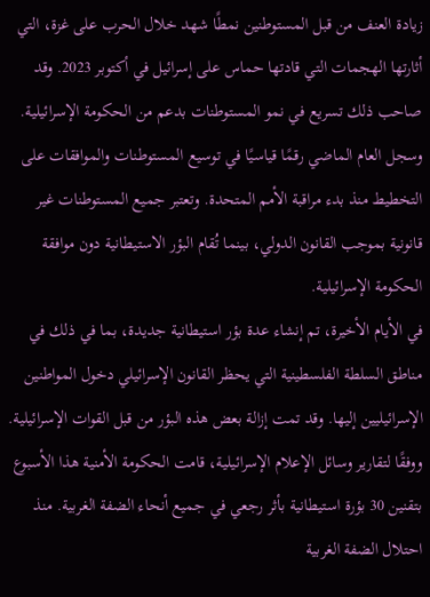زيادة العنف من قبل المستوطنين نمطًا شهد خلال الحرب على غزة، التي أثارتها الهجمات التي قادتها حماس على إسرائيل في أكتوبر 2023. وقد صاحب ذلك تسريع في نمو المستوطنات بدعم من الحكومة الإسرائيلية. وسجل العام الماضي رقمًا قياسيًا في توسيع المستوطنات والموافقات على التخطيط منذ بدء مراقبة الأمم المتحدة. وتعتبر جميع المستوطنات غير قانونية بموجب القانون الدولي، بينما تُقام البؤر الاستيطانية دون موافقة الحكومة الإسرائيلية.
في الأيام الأخيرة، تم إنشاء عدة بؤر استيطانية جديدة، بما في ذلك في مناطق السلطة الفلسطينية التي يحظر القانون الإسرائيلي دخول المواطنين الإسرائيليين إليها. وقد تمت إزالة بعض هذه البؤر من قبل القوات الإسرائيلية. ووفقًا لتقارير وسائل الإعلام الإسرائيلية، قامت الحكومة الأمنية هذا الأسبوع بتقنين 30 بؤرة استيطانية بأثر رجعي في جميع أنحاء الضفة الغربية. منذ احتلال الضفة الغربية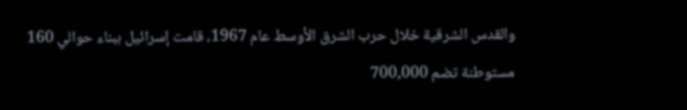والقدس الشرقية خلال حرب الشرق الأوسط عام 1967، قامت إسرائيل ببناء حوالي 160 مستوطنة تضم 700,000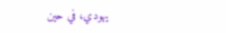يهودي، في حين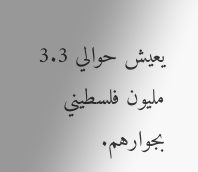يعيش حوالي 3.3 مليون فلسطيني بجوارهم.